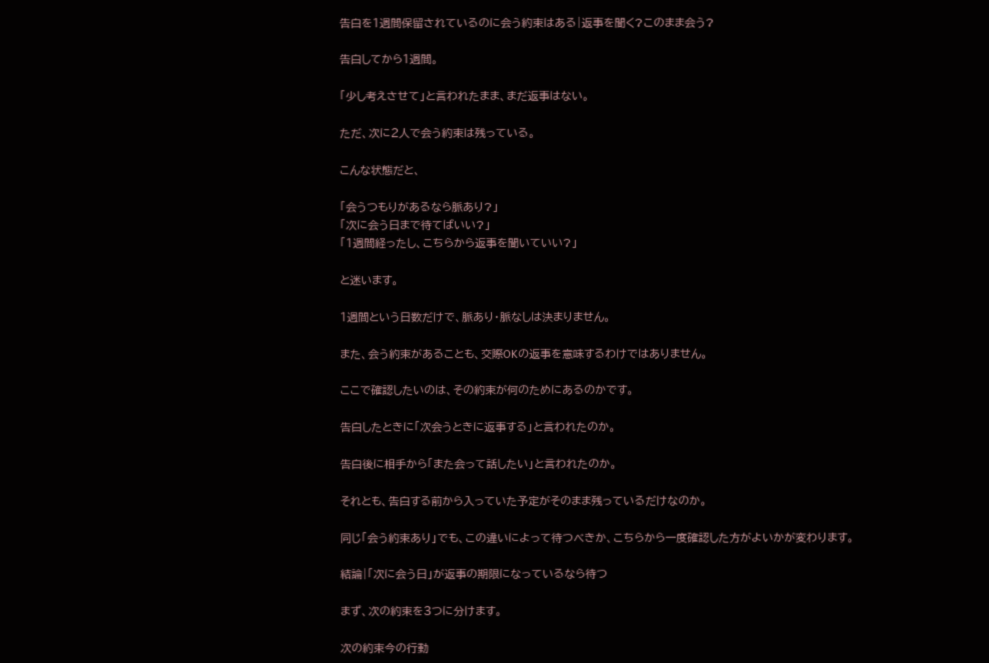告白を1週間保留されているのに会う約束はある|返事を聞く?このまま会う?

告白してから1週間。

「少し考えさせて」と言われたまま、まだ返事はない。

ただ、次に2人で会う約束は残っている。

こんな状態だと、

「会うつもりがあるなら脈あり?」
「次に会う日まで待てばいい?」
「1週間経ったし、こちらから返事を聞いていい?」

と迷います。

1週間という日数だけで、脈あり・脈なしは決まりません。

また、会う約束があることも、交際OKの返事を意味するわけではありません。

ここで確認したいのは、その約束が何のためにあるのかです。

告白したときに「次会うときに返事する」と言われたのか。

告白後に相手から「また会って話したい」と言われたのか。

それとも、告白する前から入っていた予定がそのまま残っているだけなのか。

同じ「会う約束あり」でも、この違いによって待つべきか、こちらから一度確認した方がよいかが変わります。

結論|「次に会う日」が返事の期限になっているなら待つ

まず、次の約束を3つに分けます。

次の約束今の行動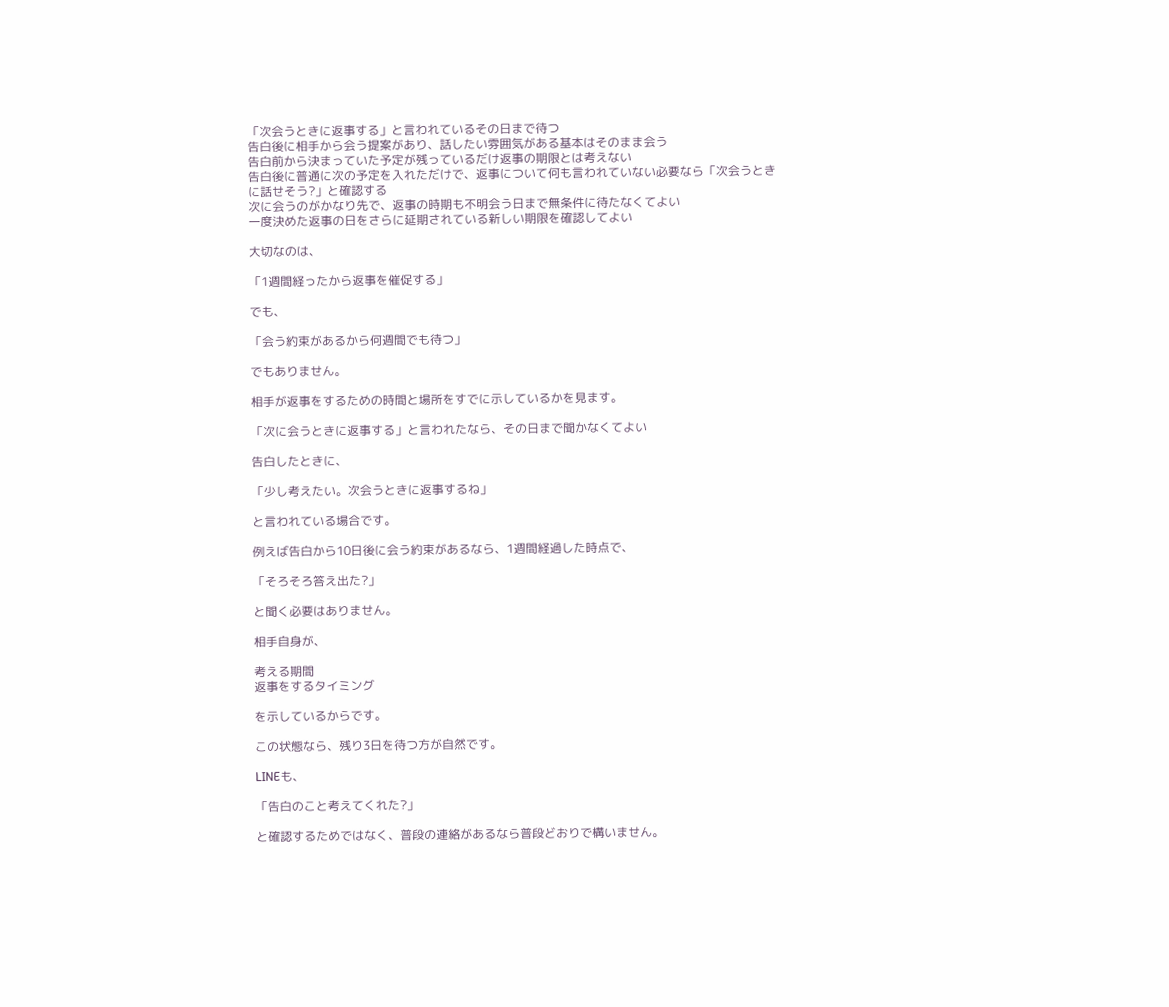「次会うときに返事する」と言われているその日まで待つ
告白後に相手から会う提案があり、話したい雰囲気がある基本はそのまま会う
告白前から決まっていた予定が残っているだけ返事の期限とは考えない
告白後に普通に次の予定を入れただけで、返事について何も言われていない必要なら「次会うときに話せそう?」と確認する
次に会うのがかなり先で、返事の時期も不明会う日まで無条件に待たなくてよい
一度決めた返事の日をさらに延期されている新しい期限を確認してよい

大切なのは、

「1週間経ったから返事を催促する」

でも、

「会う約束があるから何週間でも待つ」

でもありません。

相手が返事をするための時間と場所をすでに示しているかを見ます。

「次に会うときに返事する」と言われたなら、その日まで聞かなくてよい

告白したときに、

「少し考えたい。次会うときに返事するね」

と言われている場合です。

例えば告白から10日後に会う約束があるなら、1週間経過した時点で、

「そろそろ答え出た?」

と聞く必要はありません。

相手自身が、

考える期間
返事をするタイミング

を示しているからです。

この状態なら、残り3日を待つ方が自然です。

LINEも、

「告白のこと考えてくれた?」

と確認するためではなく、普段の連絡があるなら普段どおりで構いません。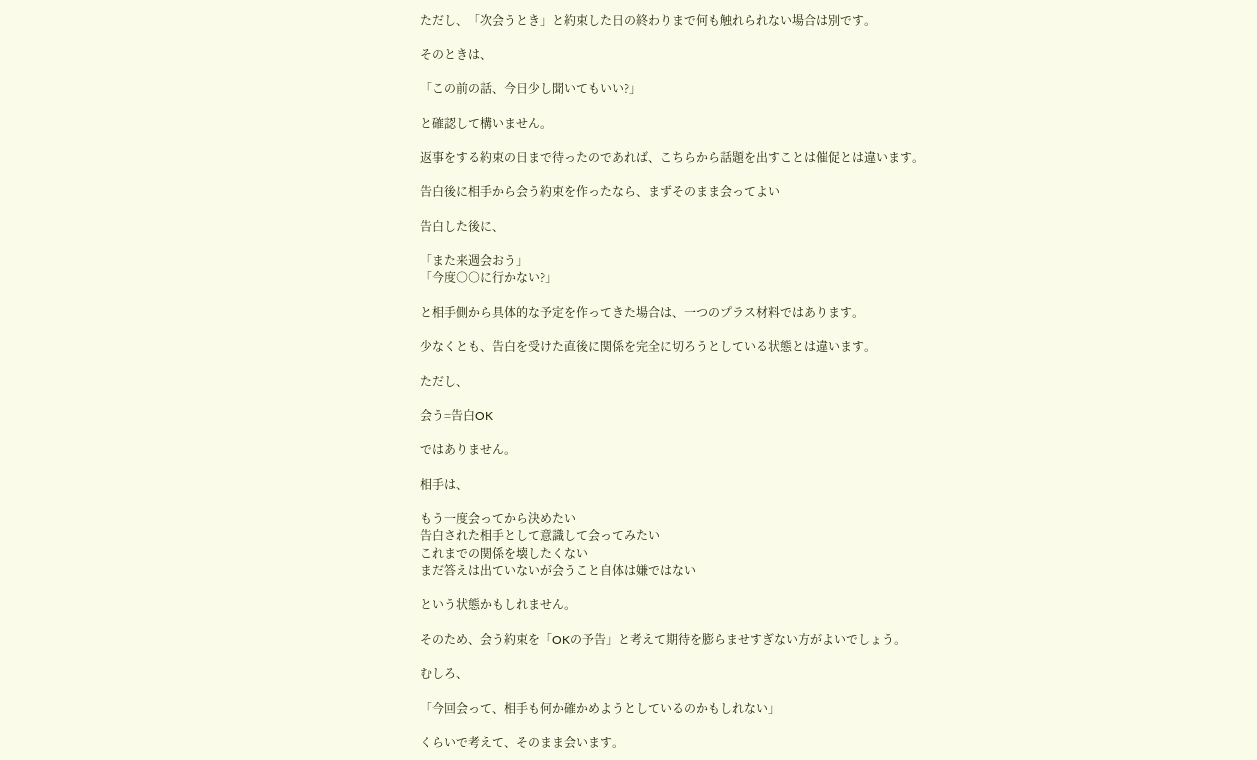ただし、「次会うとき」と約束した日の終わりまで何も触れられない場合は別です。

そのときは、

「この前の話、今日少し聞いてもいい?」

と確認して構いません。

返事をする約束の日まで待ったのであれば、こちらから話題を出すことは催促とは違います。

告白後に相手から会う約束を作ったなら、まずそのまま会ってよい

告白した後に、

「また来週会おう」
「今度○○に行かない?」

と相手側から具体的な予定を作ってきた場合は、一つのプラス材料ではあります。

少なくとも、告白を受けた直後に関係を完全に切ろうとしている状態とは違います。

ただし、

会う=告白OK

ではありません。

相手は、

もう一度会ってから決めたい
告白された相手として意識して会ってみたい
これまでの関係を壊したくない
まだ答えは出ていないが会うこと自体は嫌ではない

という状態かもしれません。

そのため、会う約束を「OKの予告」と考えて期待を膨らませすぎない方がよいでしょう。

むしろ、

「今回会って、相手も何か確かめようとしているのかもしれない」

くらいで考えて、そのまま会います。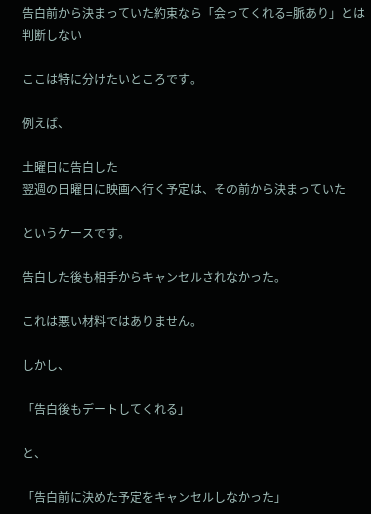告白前から決まっていた約束なら「会ってくれる=脈あり」とは判断しない

ここは特に分けたいところです。

例えば、

土曜日に告白した
翌週の日曜日に映画へ行く予定は、その前から決まっていた

というケースです。

告白した後も相手からキャンセルされなかった。

これは悪い材料ではありません。

しかし、

「告白後もデートしてくれる」

と、

「告白前に決めた予定をキャンセルしなかった」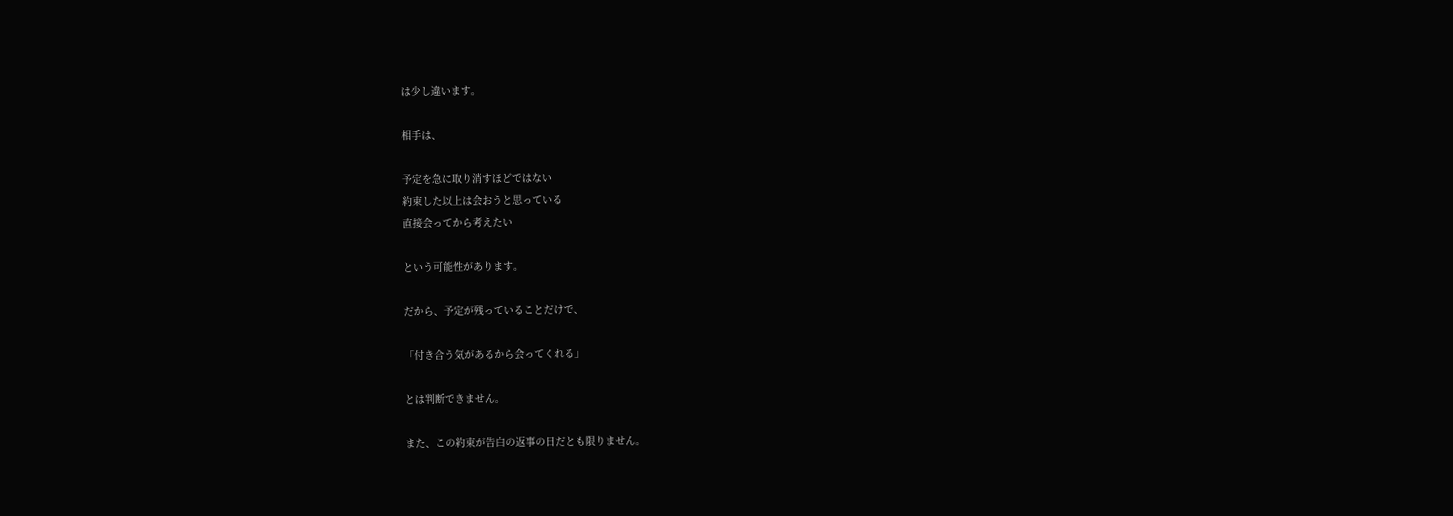は少し違います。

相手は、

予定を急に取り消すほどではない
約束した以上は会おうと思っている
直接会ってから考えたい

という可能性があります。

だから、予定が残っていることだけで、

「付き合う気があるから会ってくれる」

とは判断できません。

また、この約束が告白の返事の日だとも限りません。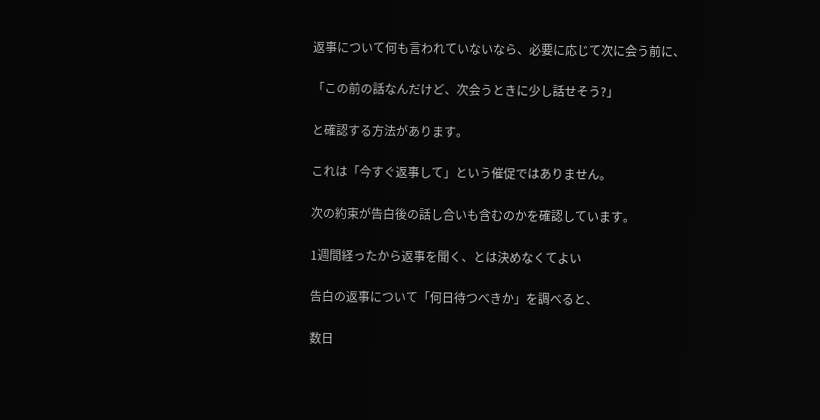返事について何も言われていないなら、必要に応じて次に会う前に、

「この前の話なんだけど、次会うときに少し話せそう?」

と確認する方法があります。

これは「今すぐ返事して」という催促ではありません。

次の約束が告白後の話し合いも含むのかを確認しています。

1週間経ったから返事を聞く、とは決めなくてよい

告白の返事について「何日待つべきか」を調べると、

数日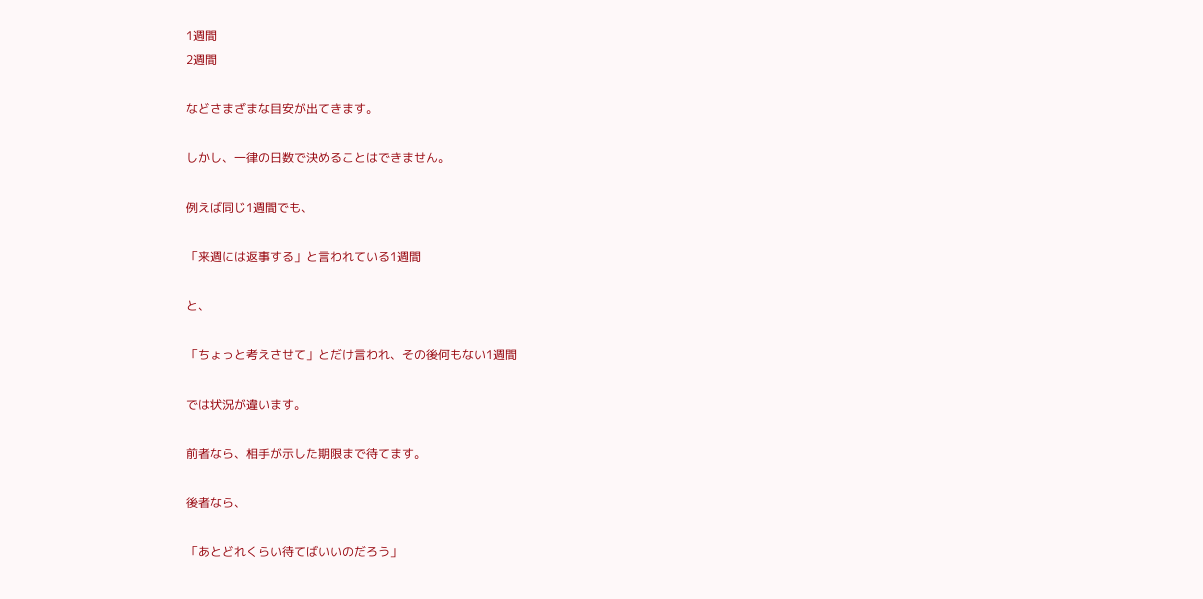1週間
2週間

などさまざまな目安が出てきます。

しかし、一律の日数で決めることはできません。

例えば同じ1週間でも、

「来週には返事する」と言われている1週間

と、

「ちょっと考えさせて」とだけ言われ、その後何もない1週間

では状況が違います。

前者なら、相手が示した期限まで待てます。

後者なら、

「あとどれくらい待てばいいのだろう」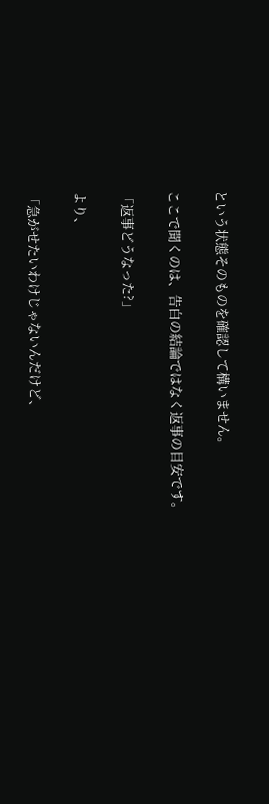という状態そのものを確認して構いません。

ここで聞くのは、告白の結論ではなく返事の目安です。

「返事どうなった?」

より、

「急がせたいわけじゃないんだけど、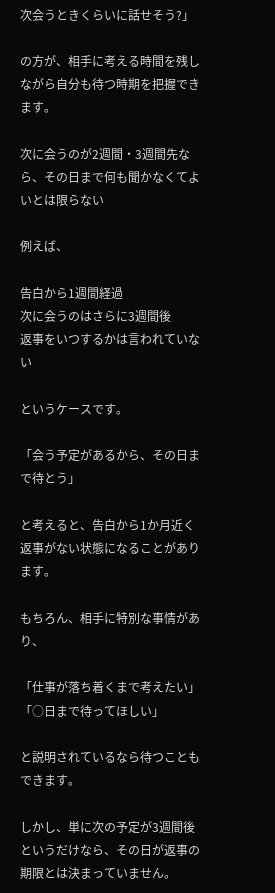次会うときくらいに話せそう?」

の方が、相手に考える時間を残しながら自分も待つ時期を把握できます。

次に会うのが2週間・3週間先なら、その日まで何も聞かなくてよいとは限らない

例えば、

告白から1週間経過
次に会うのはさらに3週間後
返事をいつするかは言われていない

というケースです。

「会う予定があるから、その日まで待とう」

と考えると、告白から1か月近く返事がない状態になることがあります。

もちろん、相手に特別な事情があり、

「仕事が落ち着くまで考えたい」
「○日まで待ってほしい」

と説明されているなら待つこともできます。

しかし、単に次の予定が3週間後というだけなら、その日が返事の期限とは決まっていません。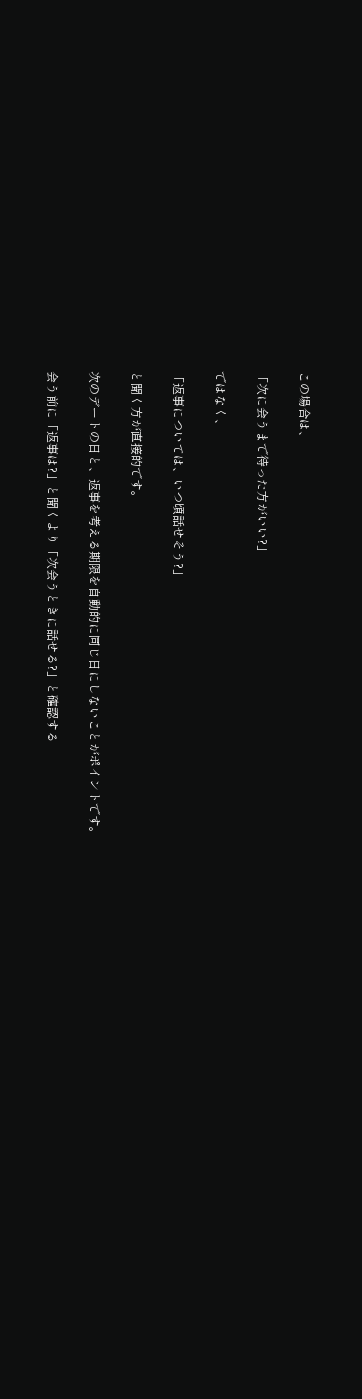この場合は、

「次に会うまで待った方がいい?」

ではなく、

「返事については、いつ頃話せそう?」

と聞く方が直接的です。

次のデートの日と、返事を考える期限を自動的に同じ日にしないことがポイントです。

会う前に「返事は?」と聞くより「次会うときに話せる?」と確認する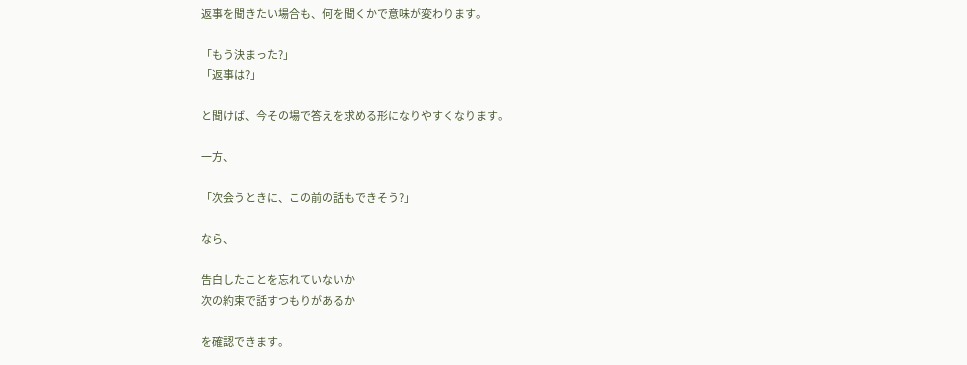返事を聞きたい場合も、何を聞くかで意味が変わります。

「もう決まった?」
「返事は?」

と聞けば、今その場で答えを求める形になりやすくなります。

一方、

「次会うときに、この前の話もできそう?」

なら、

告白したことを忘れていないか
次の約束で話すつもりがあるか

を確認できます。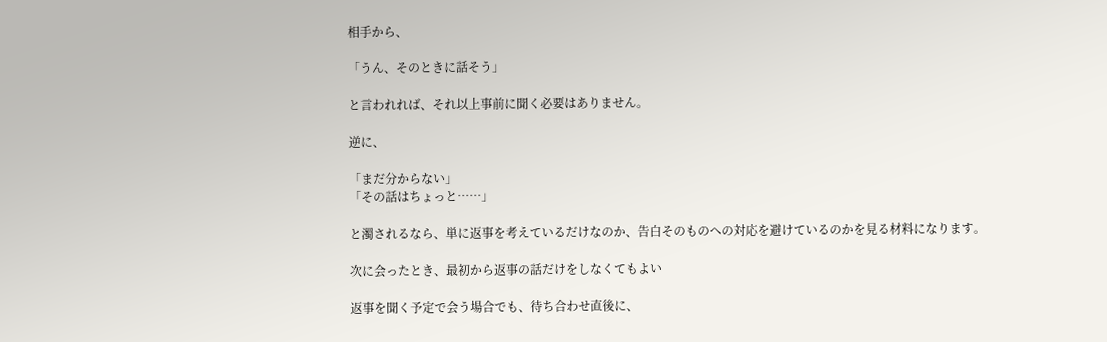相手から、

「うん、そのときに話そう」

と言われれば、それ以上事前に聞く必要はありません。

逆に、

「まだ分からない」
「その話はちょっと……」

と濁されるなら、単に返事を考えているだけなのか、告白そのものへの対応を避けているのかを見る材料になります。

次に会ったとき、最初から返事の話だけをしなくてもよい

返事を聞く予定で会う場合でも、待ち合わせ直後に、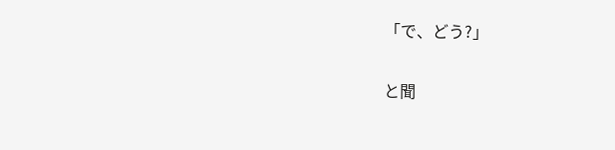「で、どう?」

と聞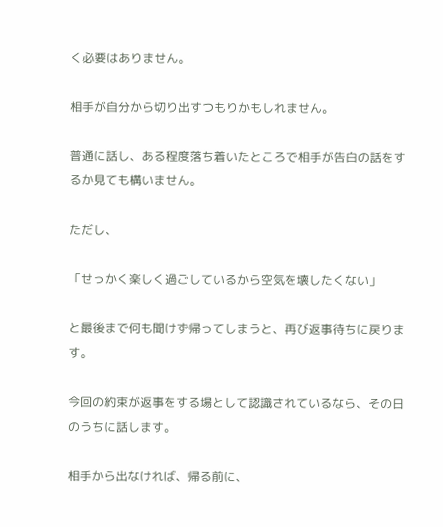く必要はありません。

相手が自分から切り出すつもりかもしれません。

普通に話し、ある程度落ち着いたところで相手が告白の話をするか見ても構いません。

ただし、

「せっかく楽しく過ごしているから空気を壊したくない」

と最後まで何も聞けず帰ってしまうと、再び返事待ちに戻ります。

今回の約束が返事をする場として認識されているなら、その日のうちに話します。

相手から出なければ、帰る前に、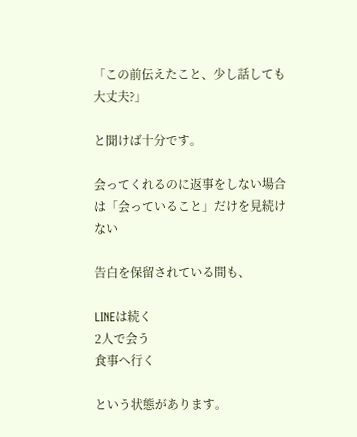「この前伝えたこと、少し話しても大丈夫?」

と聞けば十分です。

会ってくれるのに返事をしない場合は「会っていること」だけを見続けない

告白を保留されている間も、

LINEは続く
2人で会う
食事へ行く

という状態があります。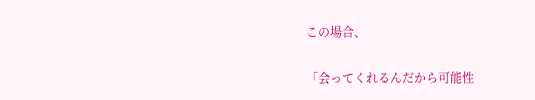この場合、

「会ってくれるんだから可能性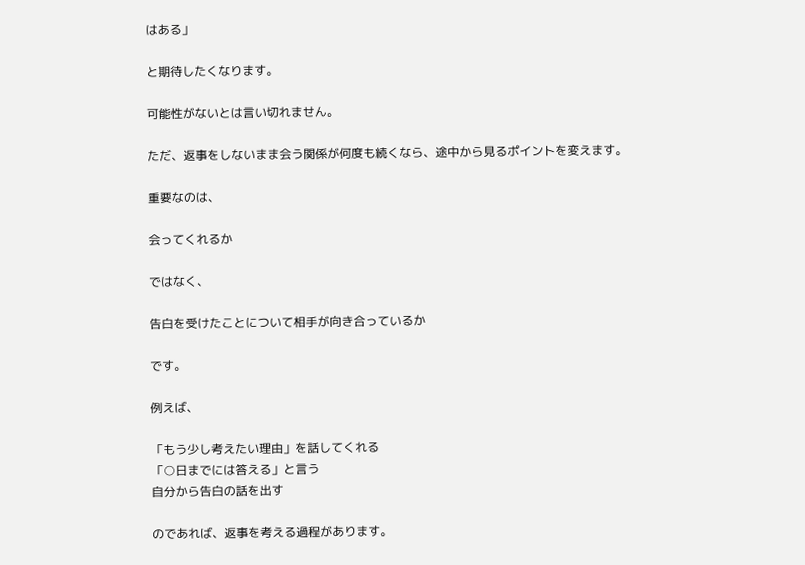はある」

と期待したくなります。

可能性がないとは言い切れません。

ただ、返事をしないまま会う関係が何度も続くなら、途中から見るポイントを変えます。

重要なのは、

会ってくれるか

ではなく、

告白を受けたことについて相手が向き合っているか

です。

例えば、

「もう少し考えたい理由」を話してくれる
「○日までには答える」と言う
自分から告白の話を出す

のであれば、返事を考える過程があります。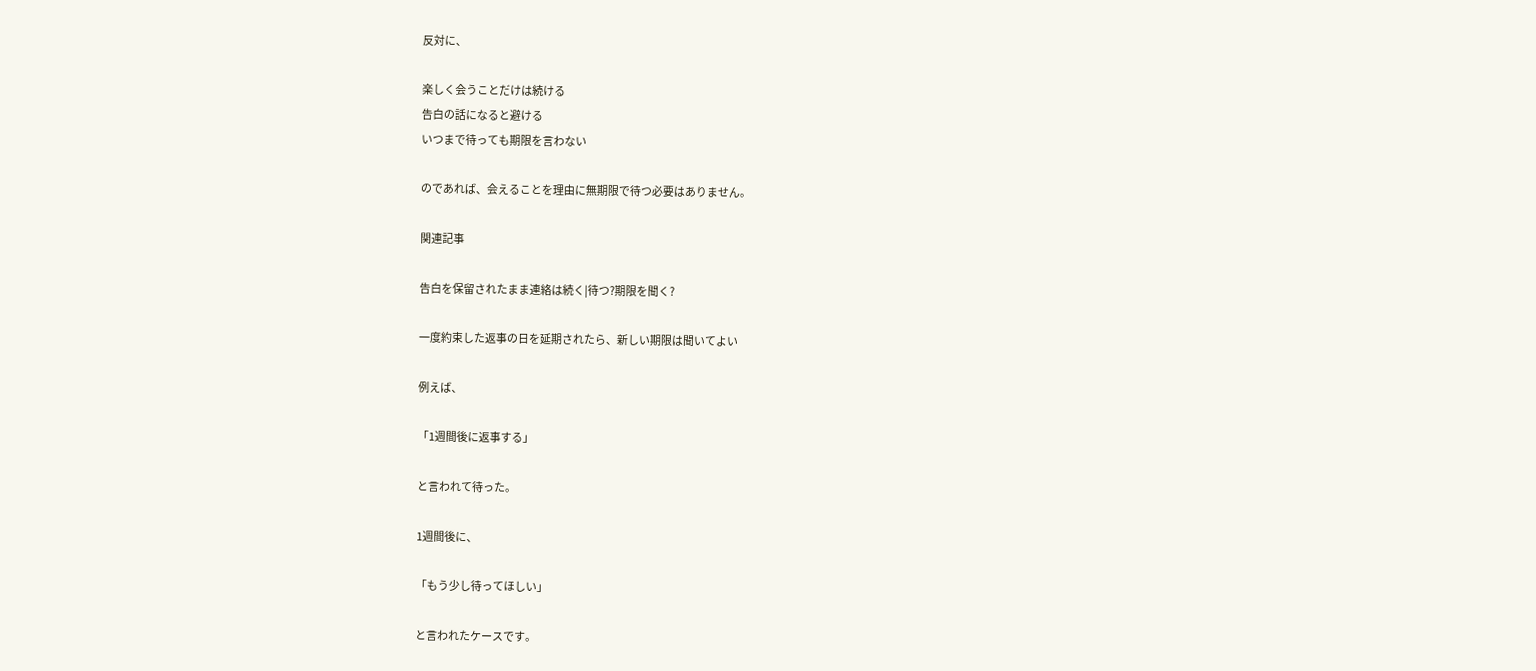反対に、

楽しく会うことだけは続ける
告白の話になると避ける
いつまで待っても期限を言わない

のであれば、会えることを理由に無期限で待つ必要はありません。

関連記事

告白を保留されたまま連絡は続く|待つ?期限を聞く?

一度約束した返事の日を延期されたら、新しい期限は聞いてよい

例えば、

「1週間後に返事する」

と言われて待った。

1週間後に、

「もう少し待ってほしい」

と言われたケースです。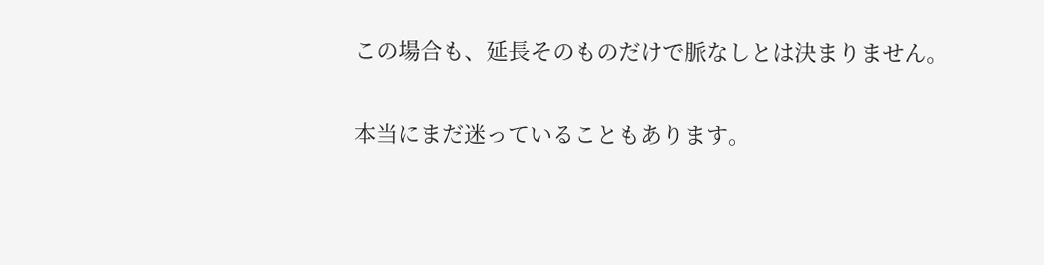この場合も、延長そのものだけで脈なしとは決まりません。

本当にまだ迷っていることもあります。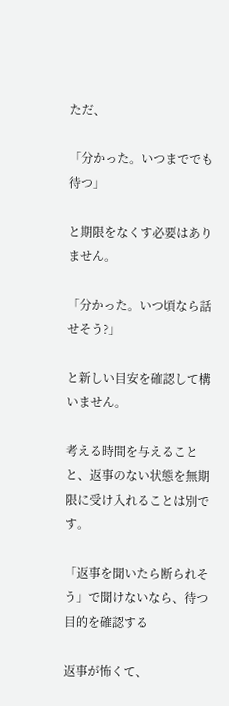ただ、

「分かった。いつまででも待つ」

と期限をなくす必要はありません。

「分かった。いつ頃なら話せそう?」

と新しい目安を確認して構いません。

考える時間を与えることと、返事のない状態を無期限に受け入れることは別です。

「返事を聞いたら断られそう」で聞けないなら、待つ目的を確認する

返事が怖くて、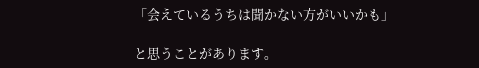「会えているうちは聞かない方がいいかも」

と思うことがあります。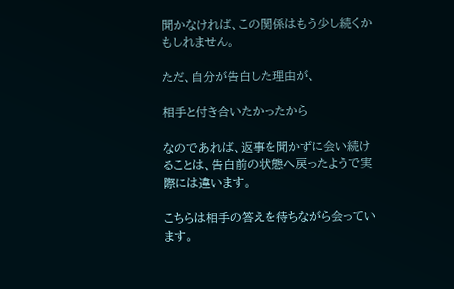聞かなければ、この関係はもう少し続くかもしれません。

ただ、自分が告白した理由が、

相手と付き合いたかったから

なのであれば、返事を聞かずに会い続けることは、告白前の状態へ戻ったようで実際には違います。

こちらは相手の答えを待ちながら会っています。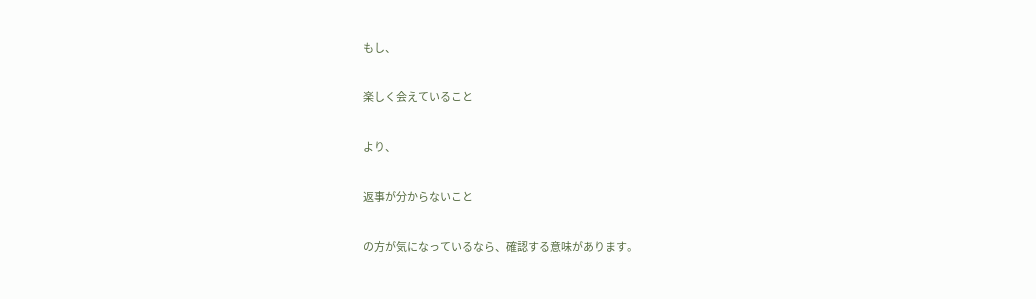もし、

楽しく会えていること

より、

返事が分からないこと

の方が気になっているなら、確認する意味があります。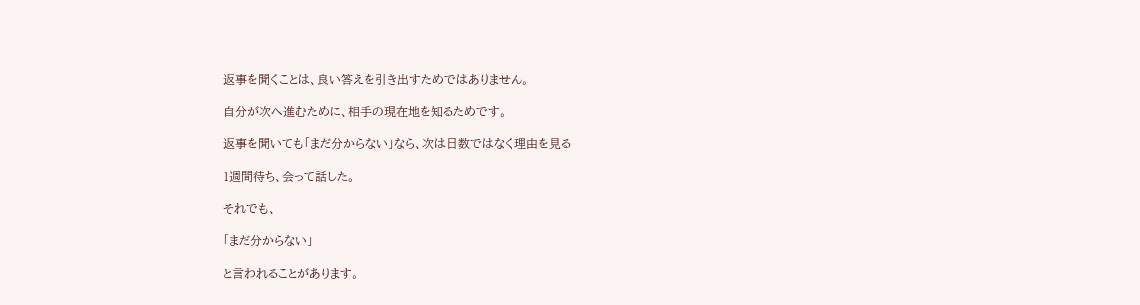返事を聞くことは、良い答えを引き出すためではありません。

自分が次へ進むために、相手の現在地を知るためです。

返事を聞いても「まだ分からない」なら、次は日数ではなく理由を見る

1週間待ち、会って話した。

それでも、

「まだ分からない」

と言われることがあります。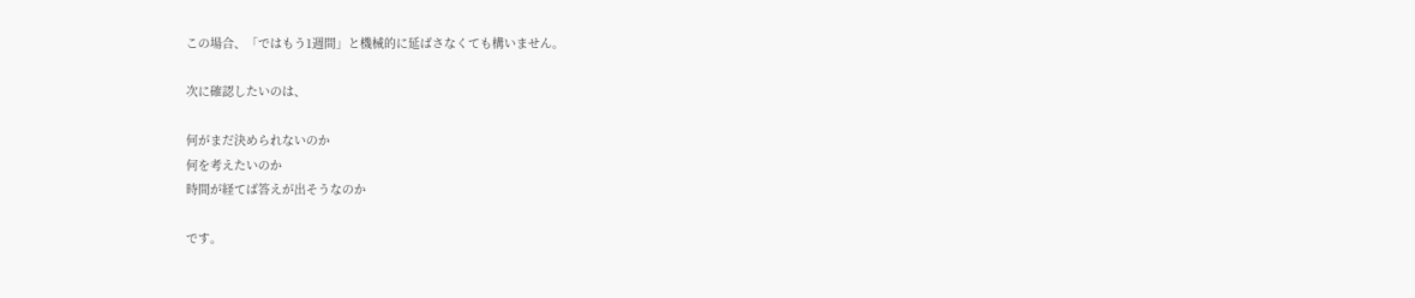この場合、「ではもう1週間」と機械的に延ばさなくても構いません。

次に確認したいのは、

何がまだ決められないのか
何を考えたいのか
時間が経てば答えが出そうなのか

です。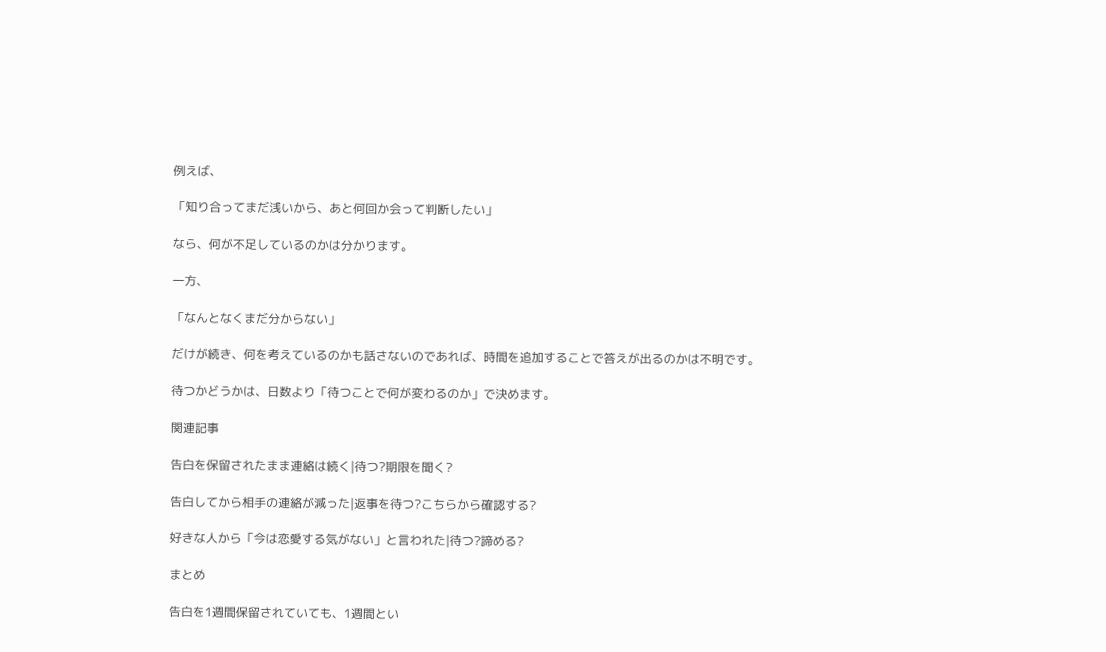例えば、

「知り合ってまだ浅いから、あと何回か会って判断したい」

なら、何が不足しているのかは分かります。

一方、

「なんとなくまだ分からない」

だけが続き、何を考えているのかも話さないのであれば、時間を追加することで答えが出るのかは不明です。

待つかどうかは、日数より「待つことで何が変わるのか」で決めます。

関連記事

告白を保留されたまま連絡は続く|待つ?期限を聞く?

告白してから相手の連絡が減った|返事を待つ?こちらから確認する?

好きな人から「今は恋愛する気がない」と言われた|待つ?諦める?

まとめ

告白を1週間保留されていても、1週間とい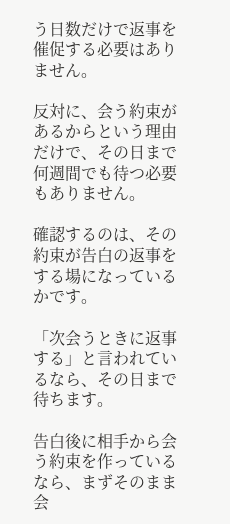う日数だけで返事を催促する必要はありません。

反対に、会う約束があるからという理由だけで、その日まで何週間でも待つ必要もありません。

確認するのは、その約束が告白の返事をする場になっているかです。

「次会うときに返事する」と言われているなら、その日まで待ちます。

告白後に相手から会う約束を作っているなら、まずそのまま会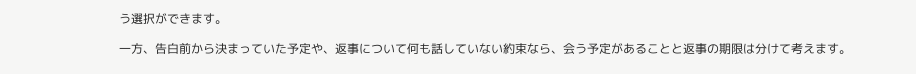う選択ができます。

一方、告白前から決まっていた予定や、返事について何も話していない約束なら、会う予定があることと返事の期限は分けて考えます。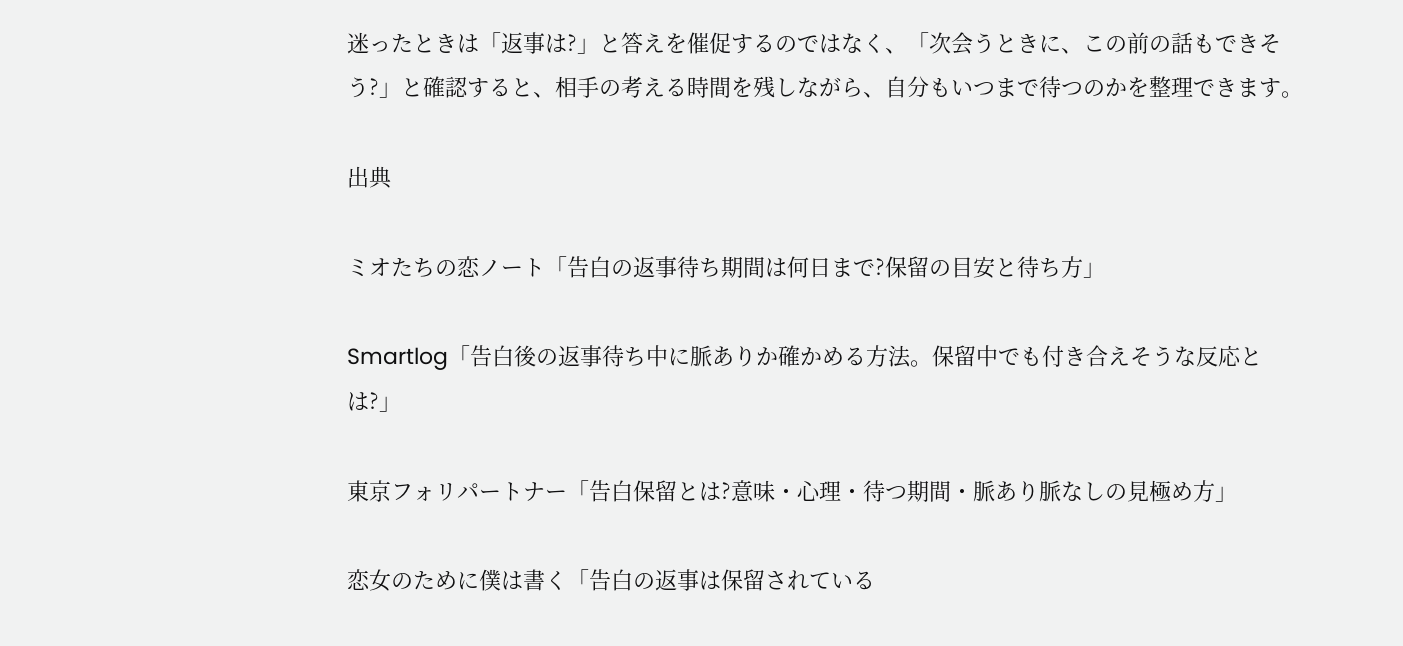迷ったときは「返事は?」と答えを催促するのではなく、「次会うときに、この前の話もできそう?」と確認すると、相手の考える時間を残しながら、自分もいつまで待つのかを整理できます。

出典

ミオたちの恋ノート「告白の返事待ち期間は何日まで?保留の目安と待ち方」

Smartlog「告白後の返事待ち中に脈ありか確かめる方法。保留中でも付き合えそうな反応とは?」

東京フォリパートナー「告白保留とは?意味・心理・待つ期間・脈あり脈なしの見極め方」

恋女のために僕は書く「告白の返事は保留されている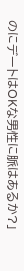のにデートはOKな男性に脈はあるか?」